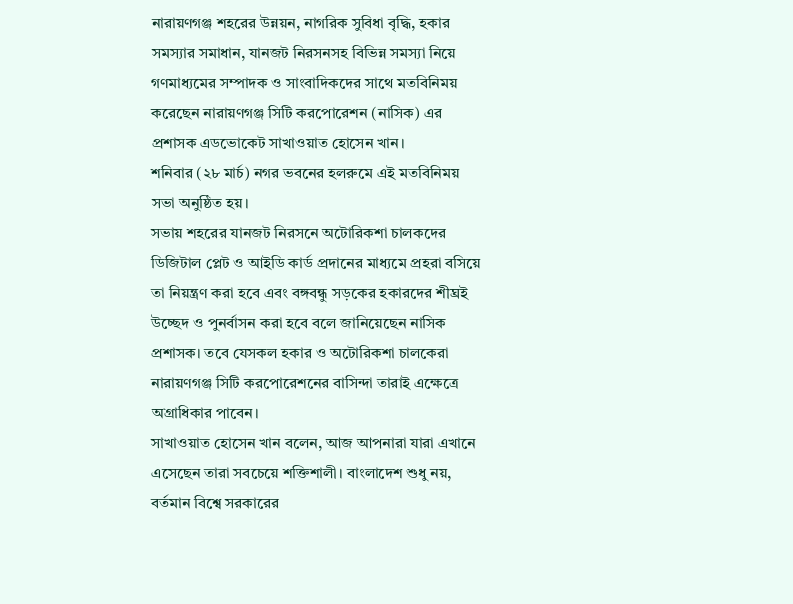নারায়ণগঞ্জ শহরের উন্নয়ন, নাগরিক সুবিধা বৃদ্ধি, হকার সমস্যার সমাধান, যানজট নিরসনসহ বিভিন্ন সমস্যা নিয়ে গণমাধ্যমের সম্পাদক ও সাংবাদিকদের সাথে মতবিনিময় করেছেন নারায়ণগঞ্জ সিটি করপোরেশন (নাসিক) এর প্রশাসক এডভোকেট সাখাওয়াত হোসেন খান।
শনিবার (২৮ মার্চ) নগর ভবনের হলরুমে এই মতবিনিময় সভা অনুষ্ঠিত হয়।
সভায় শহরের যানজট নিরসনে অটোরিকশা চালকদের ডিজিটাল প্লেট ও আইডি কার্ড প্রদানের মাধ্যমে প্রহরা বসিয়ে তা নিয়ন্ত্রণ করা হবে এবং বঙ্গবন্ধু সড়কের হকারদের শীঘ্রই উচ্ছেদ ও পুনর্বাসন করা হবে বলে জানিয়েছেন নাসিক প্রশাসক। তবে যেসকল হকার ও অটোরিকশা চালকেরা নারায়ণগঞ্জ সিটি করপোরেশনের বাসিন্দা তারাই এক্ষেত্রে অগ্রাধিকার পাবেন।
সাখাওয়াত হোসেন খান বলেন, আজ আপনারা যারা এখানে এসেছেন তারা সবচেয়ে শক্তিশালী। বাংলাদেশ শুধু নয়, বর্তমান বিশ্বে সরকারের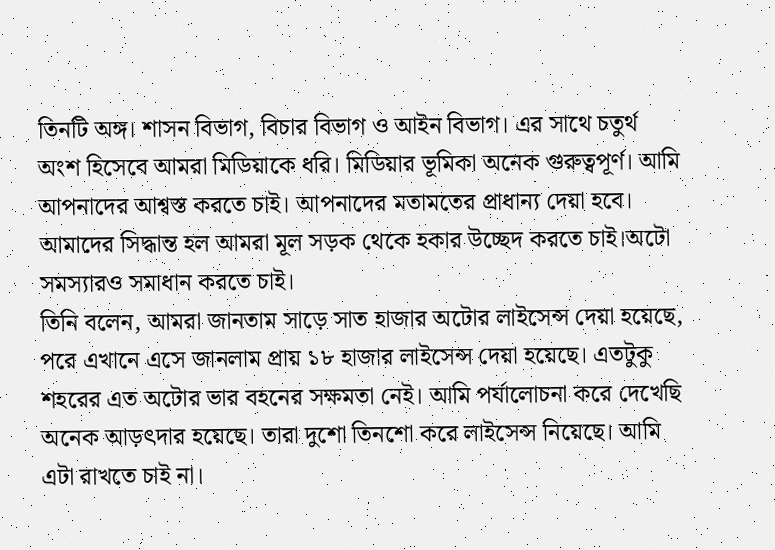তিনটি অঙ্গ। শাসন বিভাগ, বিচার বিভাগ ও আইন বিভাগ। এর সাথে চতুর্থ অংশ হিসেবে আমরা মিডিয়াকে ধরি। মিডিয়ার ভূমিকা অনেক গুরুত্বপূর্ণ। আমি আপনাদের আশ্বস্ত করতে চাই। আপনাদের মতামতের প্রাধান্য দেয়া হবে। আমাদের সিদ্ধান্ত হল আমরা মূল সড়ক থেকে হকার উচ্ছেদ করতে চাই।অটো সমস্যারও সমাধান করতে চাই।
তিনি বলেন, আমরা জানতাম সাড়ে সাত হাজার অটোর লাইসেন্স দেয়া হয়েছে, পরে এখানে এসে জানলাম প্রায় ১৮ হাজার লাইসেন্স দেয়া হয়েছে। এতটুকু শহরের এত অটোর ভার বহনের সক্ষমতা নেই। আমি পর্যালোচনা করে দেখেছি অনেক আড়ৎদার হয়েছে। তারা দুশো তিনশো করে লাইসেন্স নিয়েছে। আমি এটা রাখতে চাই না।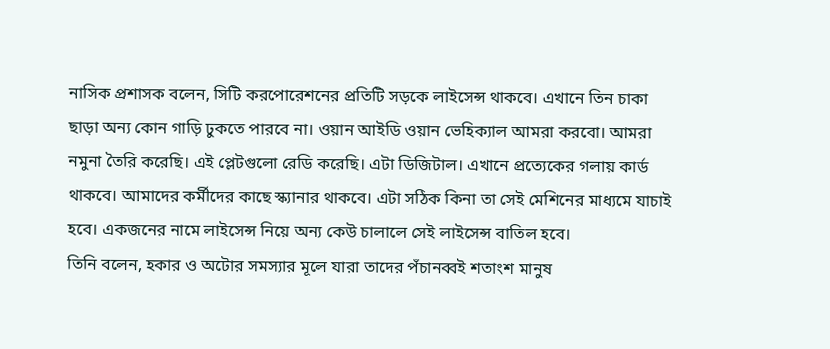নাসিক প্রশাসক বলেন, সিটি করপোরেশনের প্রতিটি সড়কে লাইসেন্স থাকবে। এখানে তিন চাকা ছাড়া অন্য কোন গাড়ি ঢুকতে পারবে না। ওয়ান আইডি ওয়ান ভেহিক্যাল আমরা করবো। আমরা নমুনা তৈরি করেছি। এই প্লেটগুলো রেডি করেছি। এটা ডিজিটাল। এখানে প্রত্যেকের গলায় কার্ড থাকবে। আমাদের কর্মীদের কাছে স্ক্যানার থাকবে। এটা সঠিক কিনা তা সেই মেশিনের মাধ্যমে যাচাই হবে। একজনের নামে লাইসেন্স নিয়ে অন্য কেউ চালালে সেই লাইসেন্স বাতিল হবে।
তিনি বলেন, হকার ও অটোর সমস্যার মূলে যারা তাদের পঁচানব্বই শতাংশ মানুষ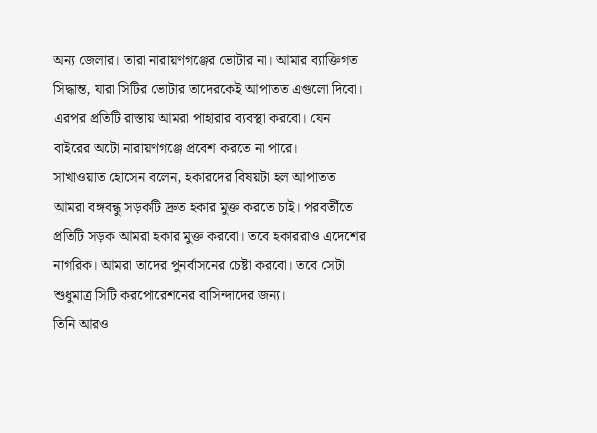অন্য জেলার। তারা নারায়ণগঞ্জের ভোটার না। আমার ব্যাক্তিগত সিদ্ধান্ত, যারা সিটির ভোটার তাদেরকেই আপাতত এগুলো দিবো। এরপর প্রতিটি রাস্তায় আমরা পাহারার ব্যবস্থা করবো। যেন বাইরের অটো নারায়ণগঞ্জে প্রবেশ করতে না পারে।
সাখাওয়াত হোসেন বলেন, হকারদের বিষয়টা হল আপাতত আমরা বঙ্গবন্ধু সড়কটি দ্রুত হকার মুক্ত করতে চাই। পরবর্তীতে প্রতিটি সড়ক আমরা হকার মুক্ত করবো। তবে হকাররাও এদেশের নাগরিক। আমরা তাদের পুনর্বাসনের চেষ্টা করবো। তবে সেটা শুধুমাত্র সিটি করপোরেশনের বাসিন্দাদের জন্য।
তিনি আরও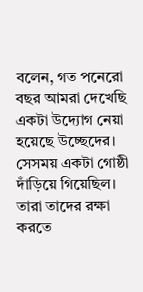বলেন, গত পনেরো বছর আমরা দেখেছি একটা উদ্যোগ নেয়া হয়েছে উচ্ছেদের। সেসময় একটা গোষ্ঠী দাঁড়িয়ে গিয়েছিল। তারা তাদের রক্ষা করতে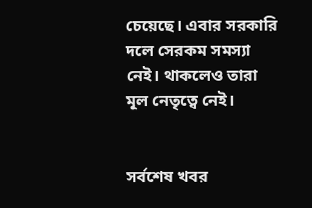চেয়েছে। এবার সরকারি দলে সেরকম সমস্যা নেই। থাকলেও তারা মূল নেতৃত্বে নেই।


সর্বশেষ খবর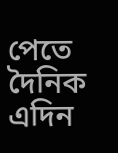পেতে দৈনিক এদিন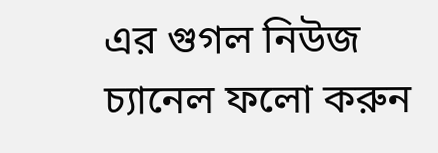এর গুগল নিউজ চ্যানেল ফলো করুন